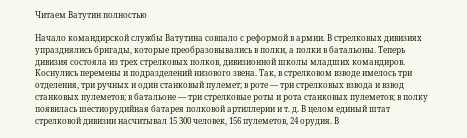Читаем Ватутин полностью

Начало командирской службы Ватутина совпало с реформой в армии. В стрелковых дивизиях упразднялись бригады, которые преобразовывались в полки, а полки в батальоны. Теперь дивизия состояла из трех стрелковых полков, дивизионной школы младших командиров. Коснулись перемены и подразделений низового звена. Так, в стрелковом взводе имелось три отделения, три ручных и один станковый пулемет; в роте — три стрелковых взвода и взвод станковых пулеметов; в батальоне — три стрелковые роты и рота станковых пулеметов; в полку появилась шестиорудийная батарея полковой артиллерии и т. д. В целом единый штат стрелковой дивизии насчитывал 15 300 человек, 156 пулеметов, 24 орудия. В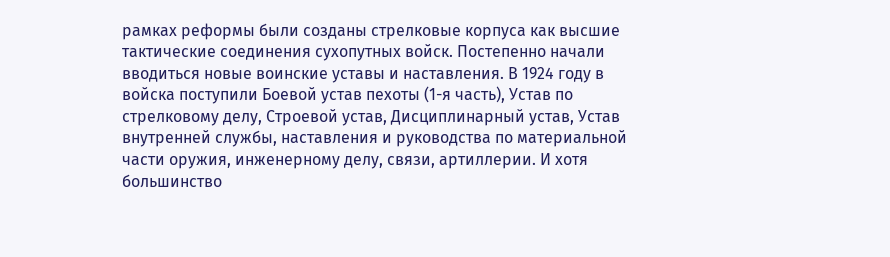рамках реформы были созданы стрелковые корпуса как высшие тактические соединения сухопутных войск. Постепенно начали вводиться новые воинские уставы и наставления. В 1924 году в войска поступили Боевой устав пехоты (1-я часть), Устав по стрелковому делу, Строевой устав, Дисциплинарный устав, Устав внутренней службы, наставления и руководства по материальной части оружия, инженерному делу, связи, артиллерии. И хотя большинство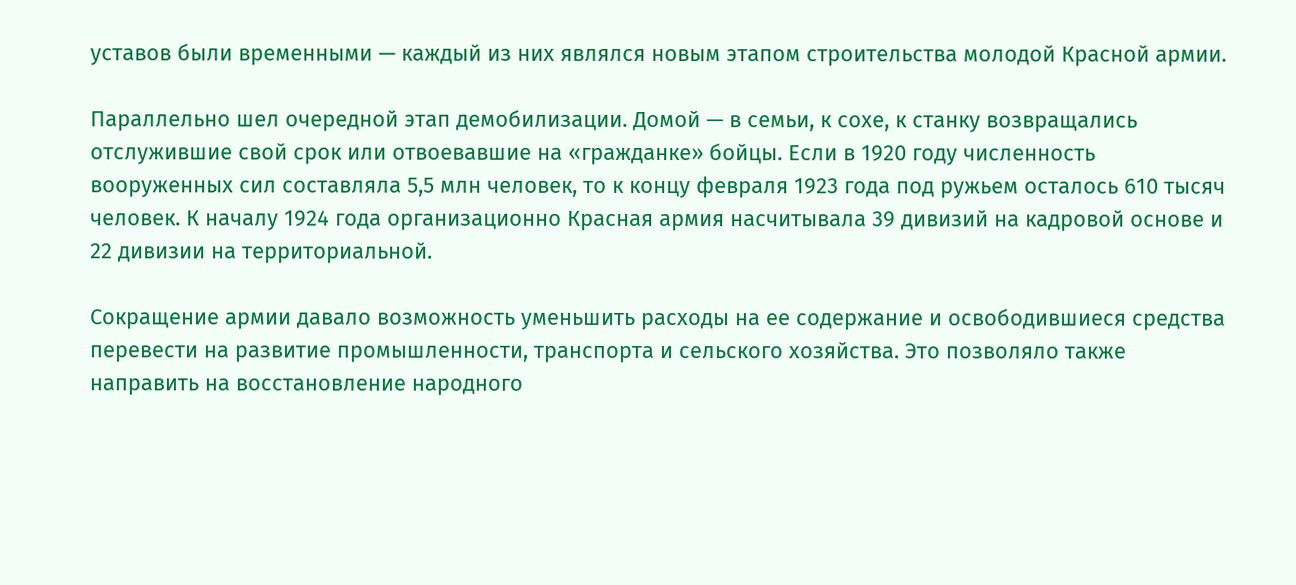уставов были временными — каждый из них являлся новым этапом строительства молодой Красной армии.

Параллельно шел очередной этап демобилизации. Домой — в семьи, к сохе, к станку возвращались отслужившие свой срок или отвоевавшие на «гражданке» бойцы. Если в 1920 году численность вооруженных сил составляла 5,5 млн человек, то к концу февраля 1923 года под ружьем осталось 610 тысяч человек. К началу 1924 года организационно Красная армия насчитывала 39 дивизий на кадровой основе и 22 дивизии на территориальной.

Сокращение армии давало возможность уменьшить расходы на ее содержание и освободившиеся средства перевести на развитие промышленности, транспорта и сельского хозяйства. Это позволяло также направить на восстановление народного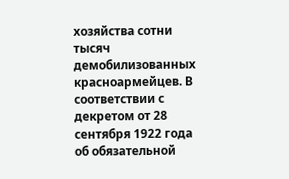хозяйства сотни тысяч демобилизованных красноармейцев. В соответствии с декретом от 28 сентября 1922 года об обязательной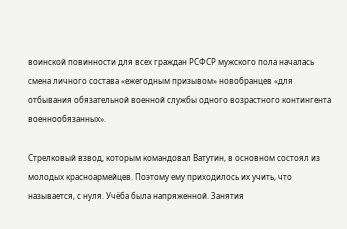воинской повинности для всех граждан РСФСР мужского пола началась смена личного состава «ежегодным призывом» новобранцев «для отбывания обязательной военной службы одного возрастного контингента военнообязанных».

Стрелковый взвод, которым командовал Ватутин, в основном состоял из молодых красноармейцев. Поэтому ему приходилось их учить, что называется, с нуля. Учёба была напряженной. Занятия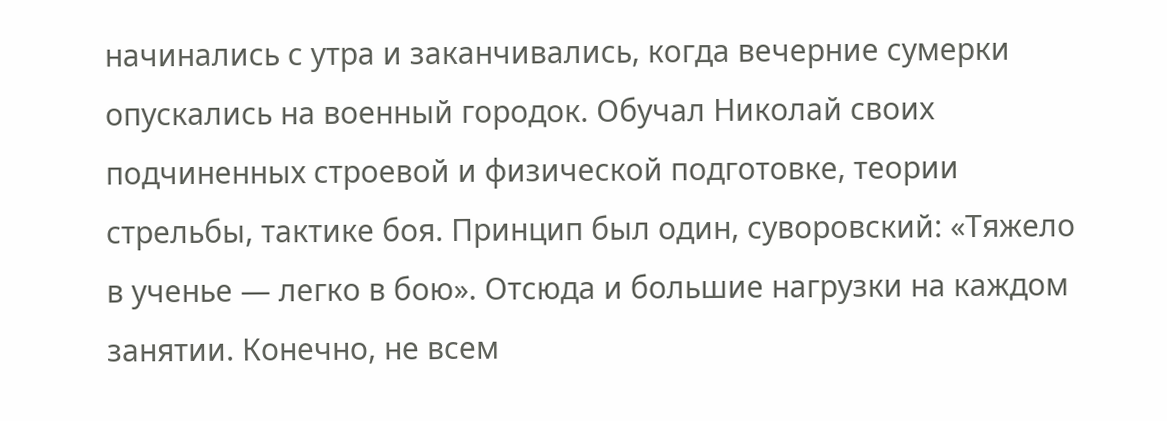начинались с утра и заканчивались, когда вечерние сумерки опускались на военный городок. Обучал Николай своих подчиненных строевой и физической подготовке, теории стрельбы, тактике боя. Принцип был один, суворовский: «Тяжело в ученье — легко в бою». Отсюда и большие нагрузки на каждом занятии. Конечно, не всем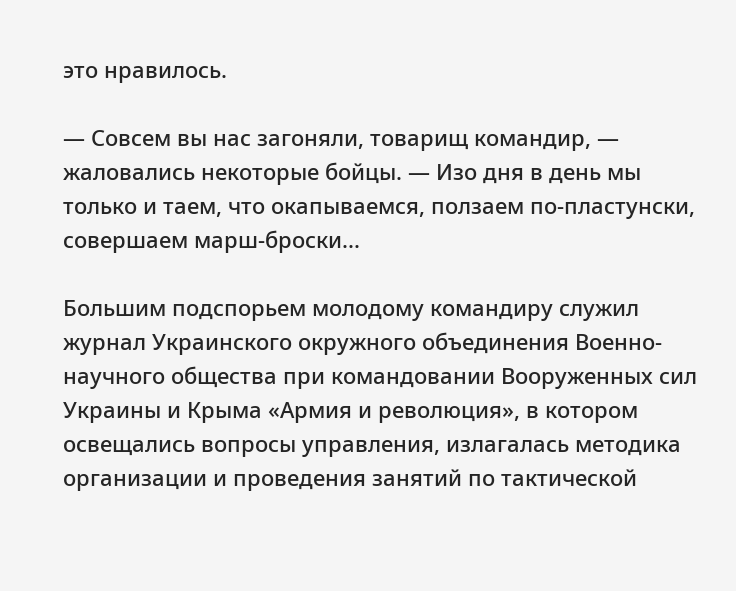это нравилось.

— Совсем вы нас загоняли, товарищ командир, — жаловались некоторые бойцы. — Изо дня в день мы только и таем, что окапываемся, ползаем по-пластунски, совершаем марш-броски...

Большим подспорьем молодому командиру служил журнал Украинского окружного объединения Военно-научного общества при командовании Вооруженных сил Украины и Крыма «Армия и революция», в котором освещались вопросы управления, излагалась методика организации и проведения занятий по тактической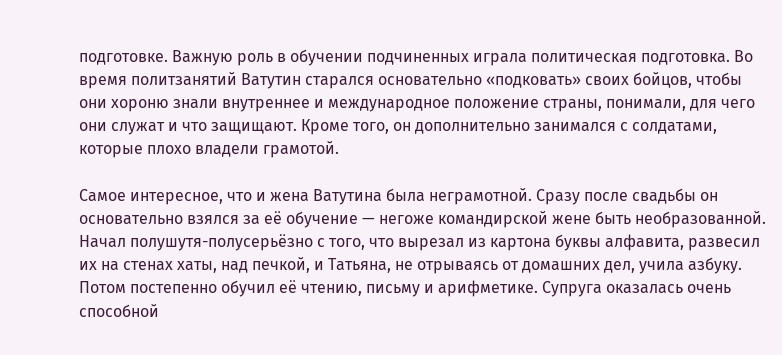подготовке. Важную роль в обучении подчиненных играла политическая подготовка. Во время политзанятий Ватутин старался основательно «подковать» своих бойцов, чтобы они хороню знали внутреннее и международное положение страны, понимали, для чего они служат и что защищают. Кроме того, он дополнительно занимался с солдатами, которые плохо владели грамотой.

Самое интересное, что и жена Ватутина была неграмотной. Сразу после свадьбы он основательно взялся за её обучение — негоже командирской жене быть необразованной. Начал полушутя-полусерьёзно с того, что вырезал из картона буквы алфавита, развесил их на стенах хаты, над печкой, и Татьяна, не отрываясь от домашних дел, учила азбуку. Потом постепенно обучил её чтению, письму и арифметике. Супруга оказалась очень способной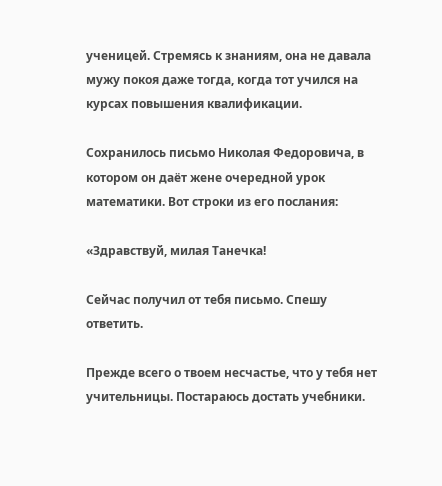ученицей. Стремясь к знаниям, она не давала мужу покоя даже тогда, когда тот учился на курсах повышения квалификации.

Сохранилось письмо Николая Федоровича, в котором он даёт жене очередной урок математики. Вот строки из его послания:

«Здравствуй, милая Танечка!

Сейчас получил от тебя письмо. Спешу ответить.

Прежде всего о твоем несчастье, что у тебя нет учительницы. Постараюсь достать учебники.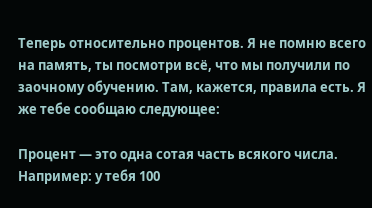Теперь относительно процентов. Я не помню всего на память, ты посмотри всё, что мы получили по заочному обучению. Там, кажется, правила есть. Я же тебе сообщаю следующее:

Процент — это одна сотая часть всякого числа. Например: у тебя 100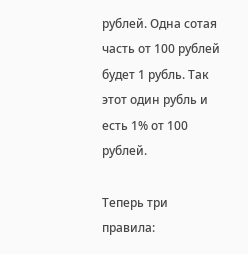рублей. Одна сотая часть от 100 рублей будет 1 рубль. Так этот один рубль и есть 1% от 100 рублей.

Теперь три правила: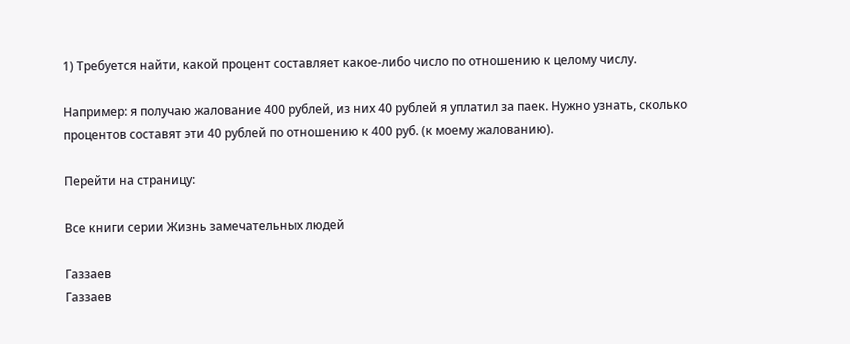1) Требуется найти, какой процент составляет какое-либо число по отношению к целому числу.

Например: я получаю жалование 400 рублей, из них 40 рублей я уплатил за паек. Нужно узнать, сколько процентов составят эти 40 рублей по отношению к 400 руб. (к моему жалованию).

Перейти на страницу:

Все книги серии Жизнь замечательных людей

Газзаев
Газзаев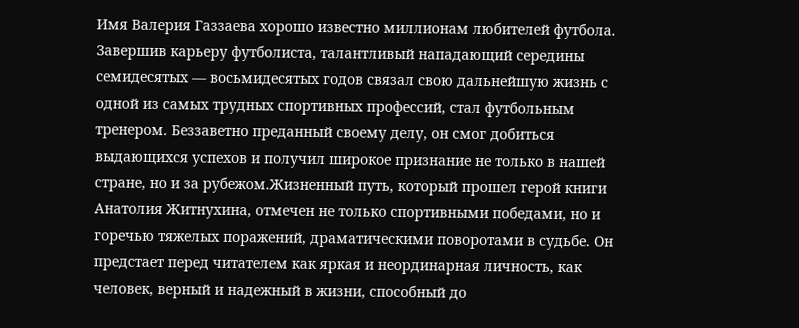Имя Валерия Газзаева хорошо известно миллионам любителей футбола. Завершив карьеру футболиста, талантливый нападающий середины семидесятых — восьмидесятых годов связал свою дальнейшую жизнь с одной из самых трудных спортивных профессий, стал футбольным тренером. Беззаветно преданный своему делу, он смог добиться выдающихся успехов и получил широкое признание не только в нашей стране, но и за рубежом.Жизненный путь, который прошел герой книги Анатолия Житнухина, отмечен не только спортивными победами, но и горечью тяжелых поражений, драматическими поворотами в судьбе. Он предстает перед читателем как яркая и неординарная личность, как человек, верный и надежный в жизни, способный до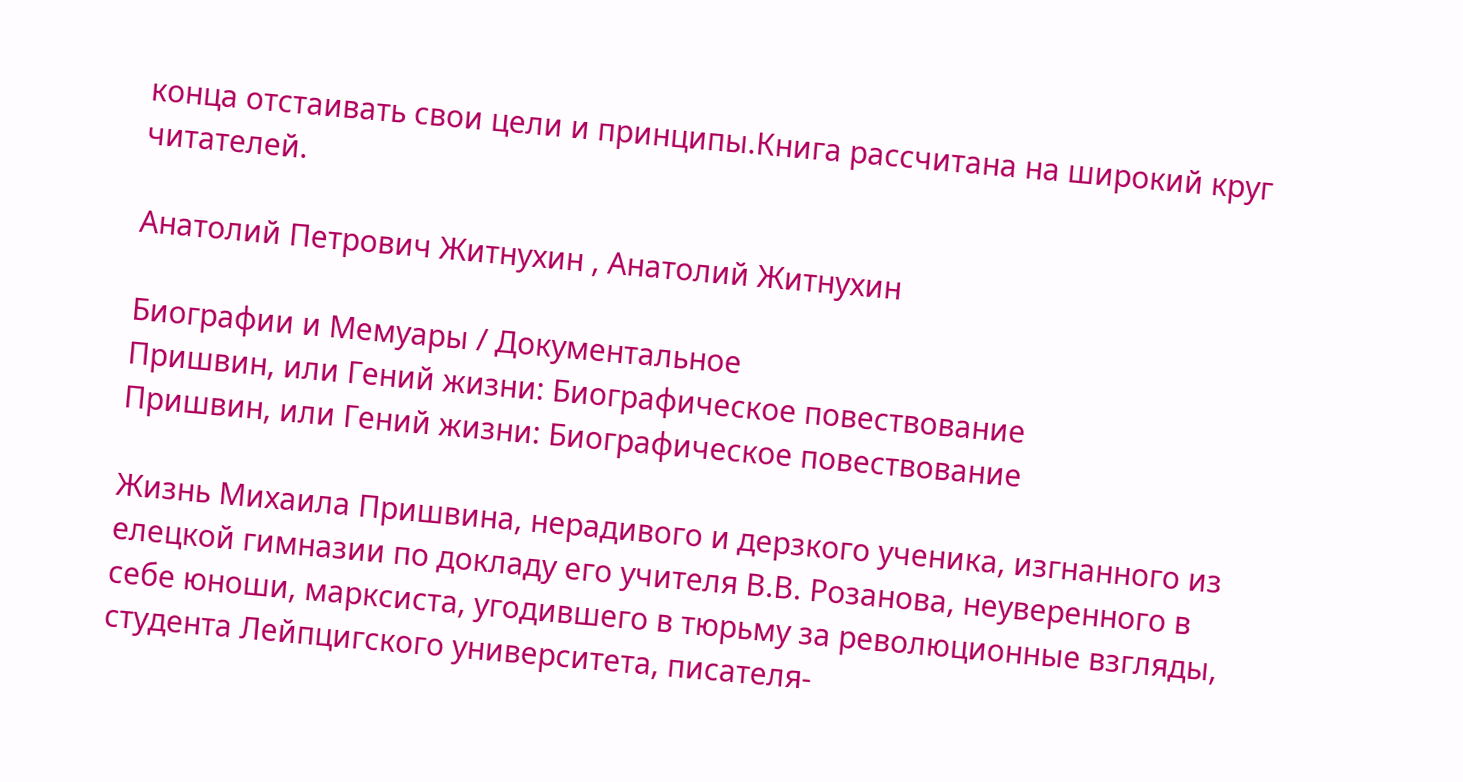конца отстаивать свои цели и принципы.Книга рассчитана на широкий круг читателей.

Анатолий Петрович Житнухин , Анатолий Житнухин

Биографии и Мемуары / Документальное
Пришвин, или Гений жизни: Биографическое повествование
Пришвин, или Гений жизни: Биографическое повествование

Жизнь Михаила Пришвина, нерадивого и дерзкого ученика, изгнанного из елецкой гимназии по докладу его учителя В.В. Розанова, неуверенного в себе юноши, марксиста, угодившего в тюрьму за революционные взгляды, студента Лейпцигского университета, писателя-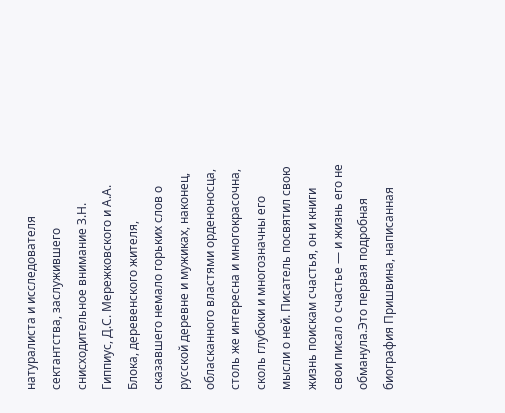натуралиста и исследователя сектантства, заслужившего снисходительное внимание З.Н. Гиппиус, Д.С. Мережковского и А.А. Блока, деревенского жителя, сказавшего немало горьких слов о русской деревне и мужиках, наконец, обласканного властями орденоносца, столь же интересна и многокрасочна, сколь глубоки и многозначны его мысли о ней. Писатель посвятил свою жизнь поискам счастья, он и книги свои писал о счастье — и жизнь его не обманула.Это первая подробная биография Пришвина, написанная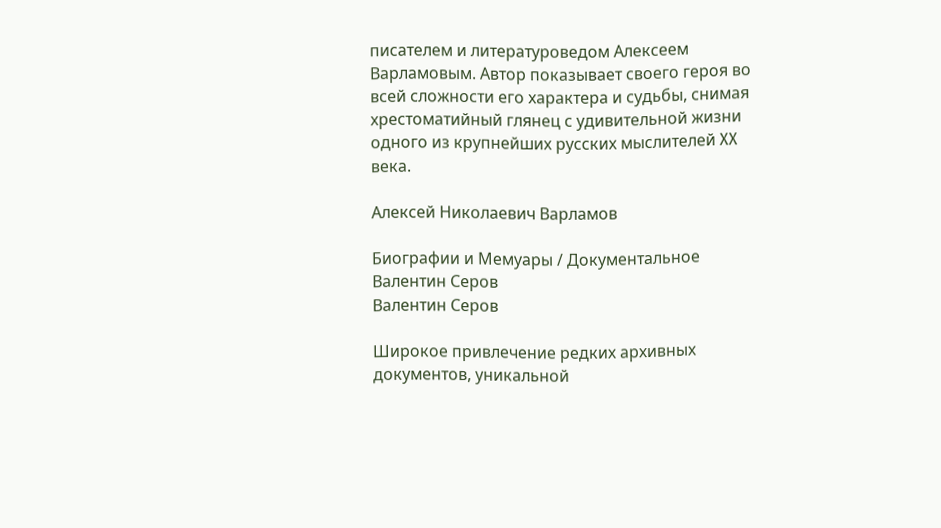писателем и литературоведом Алексеем Варламовым. Автор показывает своего героя во всей сложности его характера и судьбы, снимая хрестоматийный глянец с удивительной жизни одного из крупнейших русских мыслителей XX века.

Алексей Николаевич Варламов

Биографии и Мемуары / Документальное
Валентин Серов
Валентин Серов

Широкое привлечение редких архивных документов, уникальной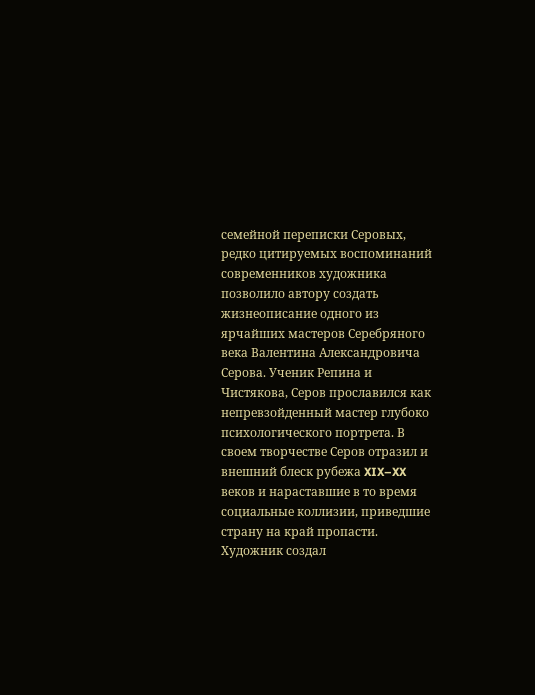семейной переписки Серовых, редко цитируемых воспоминаний современников художника позволило автору создать жизнеописание одного из ярчайших мастеров Серебряного века Валентина Александровича Серова. Ученик Репина и Чистякова, Серов прославился как непревзойденный мастер глубоко психологического портрета. В своем творчестве Серов отразил и внешний блеск рубежа XIX–XX веков и нараставшие в то время социальные коллизии, приведшие страну на край пропасти. Художник создал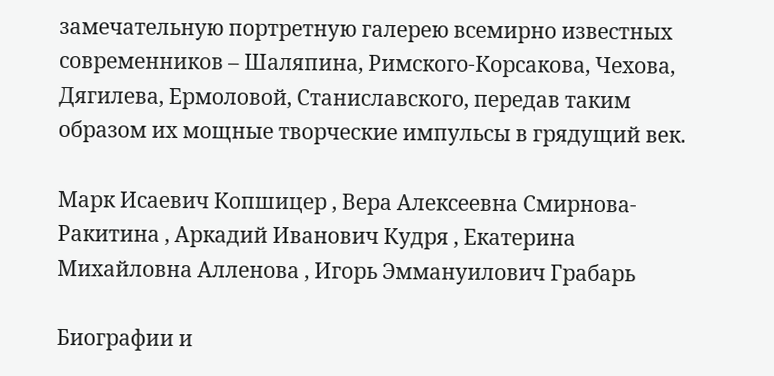замечательную портретную галерею всемирно известных современников – Шаляпина, Римского-Корсакова, Чехова, Дягилева, Ермоловой, Станиславского, передав таким образом их мощные творческие импульсы в грядущий век.

Марк Исаевич Копшицер , Вера Алексеевна Смирнова-Ракитина , Аркадий Иванович Кудря , Екатерина Михайловна Алленова , Игорь Эммануилович Грабарь

Биографии и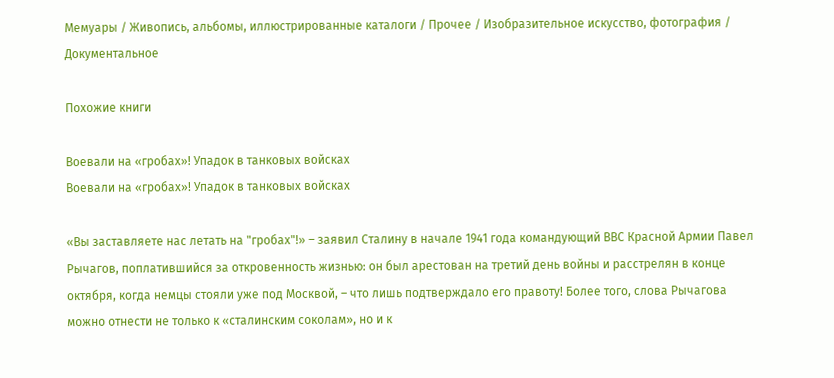Мемуары / Живопись, альбомы, иллюстрированные каталоги / Прочее / Изобразительное искусство, фотография / Документальное

Похожие книги

Воевали на «гробах»! Упадок в танковых войсках
Воевали на «гробах»! Упадок в танковых войсках

«Вы заставляете нас летать на "гробах"!» – заявил Сталину в начале 1941 года командующий ВВС Красной Армии Павел Рычагов, поплатившийся за откровенность жизнью: он был арестован на третий день войны и расстрелян в конце октября, когда немцы стояли уже под Москвой, – что лишь подтверждало его правоту! Более того, слова Рычагова можно отнести не только к «сталинским соколам», но и к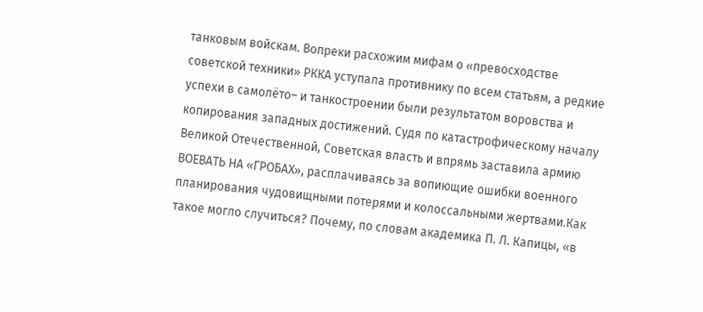танковым войскам. Вопреки расхожим мифам о «превосходстве советской техники» РККА уступала противнику по всем статьям, а редкие успехи в самолёто– и танкостроении были результатом воровства и копирования западных достижений. Судя по катастрофическому началу Великой Отечественной, Советская власть и впрямь заставила армию ВОЕВАТЬ НА «ГРОБАХ», расплачиваясь за вопиющие ошибки военного планирования чудовищными потерями и колоссальными жертвами.Как такое могло случиться? Почему, по словам академика П. Л. Капицы, «в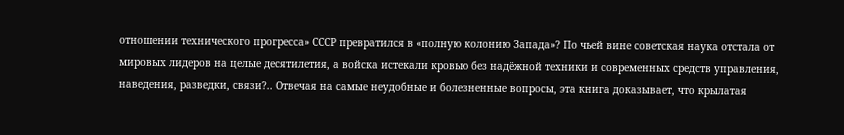отношении технического прогресса» СССР превратился в «полную колонию Запада»? По чьей вине советская наука отстала от мировых лидеров на целые десятилетия, а войска истекали кровью без надёжной техники и современных средств управления, наведения, разведки, связи?.. Отвечая на самые неудобные и болезненные вопросы, эта книга доказывает, что крылатая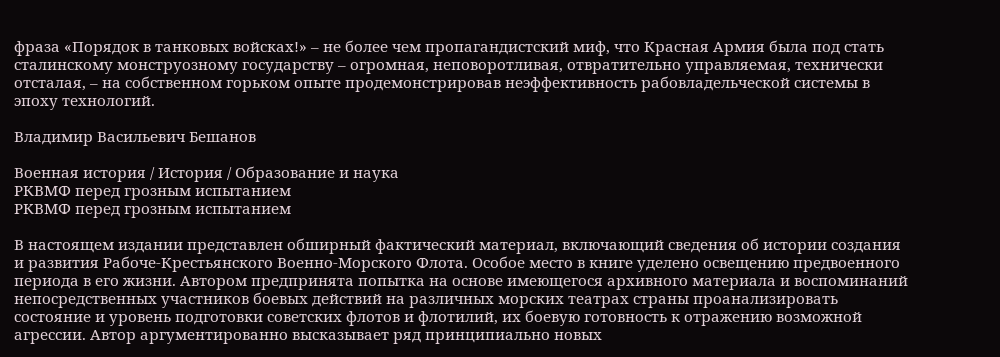фраза «Порядок в танковых войсках!» – не более чем пропагандистский миф, что Красная Армия была под стать сталинскому монструозному государству – огромная, неповоротливая, отвратительно управляемая, технически отсталая, – на собственном горьком опыте продемонстрировав неэффективность рабовладельческой системы в эпоху технологий.

Владимир Васильевич Бешанов

Военная история / История / Образование и наука
РКВМФ перед грозным испытанием
РКВМФ перед грозным испытанием

В настоящем издании представлен обширный фактический материал, включающий сведения об истории создания и развития Рабоче-Крестьянского Военно-Морского Флота. Особое место в книге уделено освещению предвоенного периода в его жизни. Автором предпринята попытка на основе имеющегося архивного материала и воспоминаний непосредственных участников боевых действий на различных морских театрах страны проанализировать состояние и уровень подготовки советских флотов и флотилий, их боевую готовность к отражению возможной агрессии. Автор аргументированно высказывает ряд принципиально новых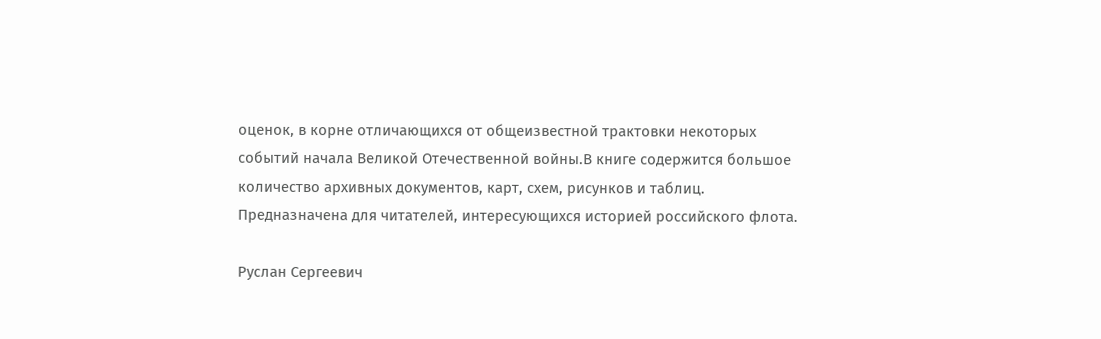оценок, в корне отличающихся от общеизвестной трактовки некоторых событий начала Великой Отечественной войны.В книге содержится большое количество архивных документов, карт, схем, рисунков и таблиц. Предназначена для читателей, интересующихся историей российского флота.

Руслан Сергеевич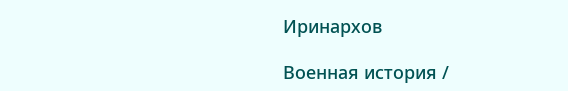Иринархов

Военная история /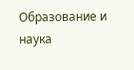Образование и наука